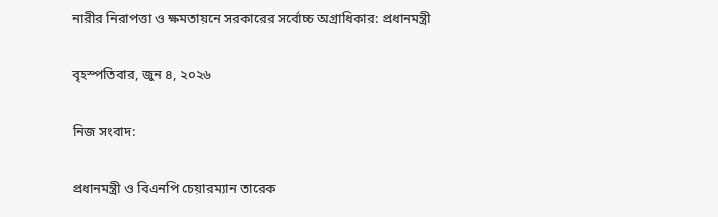নারীর নিরাপত্তা ও ক্ষমতায়নে সরকারের সর্বোচ্চ অগ্রাধিকার: প্রধানমন্ত্রী

বৃহস্পতিবার, জুন ৪, ২০২৬

নিজ সংবাদ:

প্রধানমন্ত্রী ও বিএনপি চেয়ারম্যান তারেক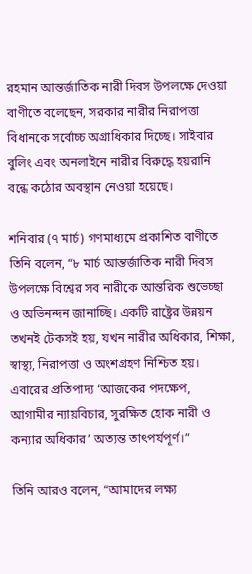রহমান আন্তর্জাতিক নারী দিবস উপলক্ষে দেওয়া বাণীতে বলেছেন, সরকার নারীর নিরাপত্তা বিধানকে সর্বোচ্চ অগ্রাধিকার দিচ্ছে। সাইবার বুলিং এবং অনলাইনে নারীর বিরুদ্ধে হয়রানি বন্ধে কঠোর অবস্থান নেওয়া হয়েছে।

শনিবার (৭ মার্চ) গণমাধ্যমে প্রকাশিত বাণীতে তিনি বলেন, “৮ মার্চ আন্তর্জাতিক নারী দিবস উপলক্ষে বিশ্বের সব নারীকে আন্তরিক শুভেচ্ছা ও অভিনন্দন জানাচ্ছি। একটি রাষ্ট্রের উন্নয়ন তখনই টেকসই হয়, যখন নারীর অধিকার, শিক্ষা, স্বাস্থ্য, নিরাপত্তা ও অংশগ্রহণ নিশ্চিত হয়। এবারের প্রতিপাদ্য ‘আজকের পদক্ষেপ, আগামীর ন্যায়বিচার, সুরক্ষিত হোক নারী ও কন্যার অধিকার’ অত্যন্ত তাৎপর্যপূর্ণ।”

তিনি আরও বলেন, “আমাদের লক্ষ্য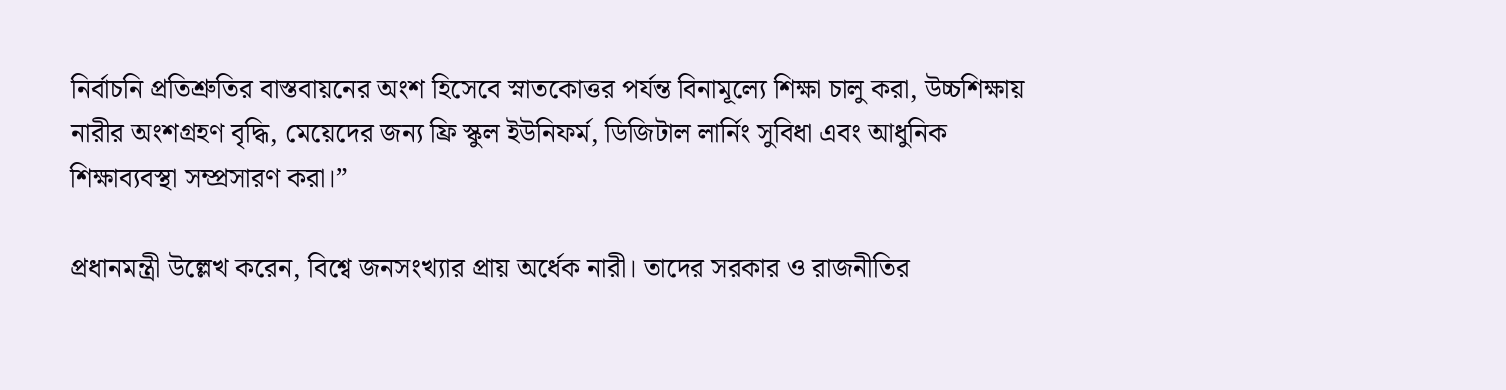নির্বাচনি প্রতিশ্রুতির বাস্তবায়নের অংশ হিসেবে স্নাতকোত্তর পর্যন্ত বিনামূল্যে শিক্ষা চালু করা, উচ্চশিক্ষায় নারীর অংশগ্রহণ বৃদ্ধি, মেয়েদের জন্য ফ্রি স্কুল ইউনিফর্ম, ডিজিটাল লার্নিং সুবিধা এবং আধুনিক শিক্ষাব্যবস্থা সম্প্রসারণ করা।”

প্রধানমন্ত্রী উল্লেখ করেন, বিশ্বে জনসংখ্যার প্রায় অর্ধেক নারী। তাদের সরকার ও রাজনীতির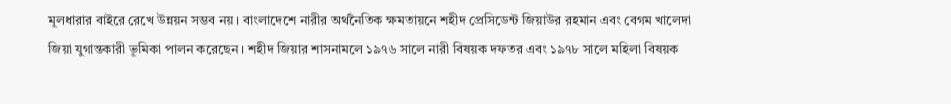মূলধারার বাইরে রেখে উন্নয়ন সম্ভব নয়। বাংলাদেশে নারীর অর্থনৈতিক ক্ষমতায়নে শহীদ প্রেসিডেন্ট জিয়াউর রহমান এবং বেগম খালেদা জিয়া যুগান্তকারী ভূমিকা পালন করেছেন। শহীদ জিয়ার শাসনামলে ১৯৭৬ সালে নারী বিষয়ক দফতর এবং ১৯৭৮ সালে মহিলা বিষয়ক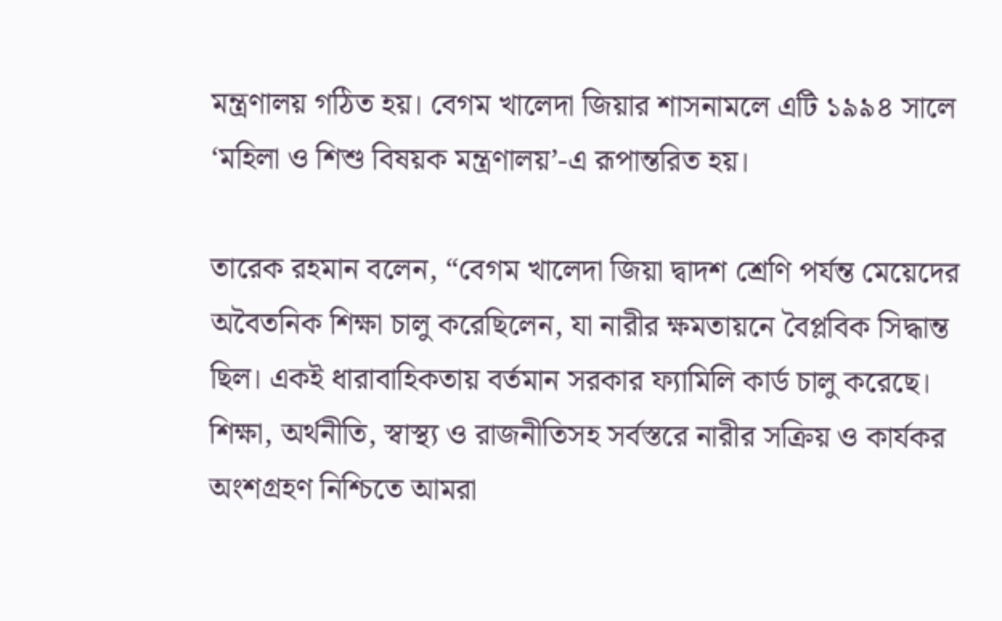মন্ত্রণালয় গঠিত হয়। বেগম খালেদা জিয়ার শাসনামলে এটি ১৯৯৪ সালে ‘মহিলা ও শিশু বিষয়ক মন্ত্রণালয়’-এ রূপান্তরিত হয়।

তারেক রহমান বলেন, “বেগম খালেদা জিয়া দ্বাদশ শ্রেণি পর্যন্ত মেয়েদের অবৈতনিক শিক্ষা চালু করেছিলেন, যা নারীর ক্ষমতায়নে বৈপ্লবিক সিদ্ধান্ত ছিল। একই ধারাবাহিকতায় বর্তমান সরকার ফ্যামিলি কার্ড চালু করেছে। শিক্ষা, অর্থনীতি, স্বাস্থ্য ও রাজনীতিসহ সর্বস্তরে নারীর সক্রিয় ও কার্যকর অংশগ্রহণ নিশ্চিতে আমরা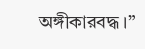অঙ্গীকারবদ্ধ।”